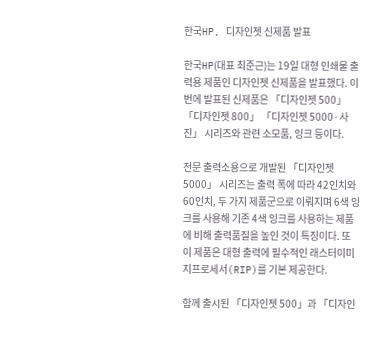한국HP, 디자인젯 신제품 발표

한국HP(대표 최준근)는 19일 대형 인쇄물 출력용 제품인 디자인젯 신제품을 발표했다. 이번에 발표된 신제품은 「디자인젯 500」 「디자인젯 800」 「디자인젯 5000·사진」 시리즈와 관련 소모품, 잉크 등이다.

전문 출력소용으로 개발된 「디자인젯 5000」 시리즈는 출력 폭에 따라 42인치와 60인치, 두 가지 제품군으로 이뤄지며 6색 잉크를 사용해 기존 4색 잉크를 사용하는 제품에 비해 출력품질을 높인 것이 특징이다. 또 이 제품은 대형 출력에 필수적인 래스터이미지프로세서(RIP)를 기본 제공한다.

함께 출시된 「디자인젯 500」과 「디자인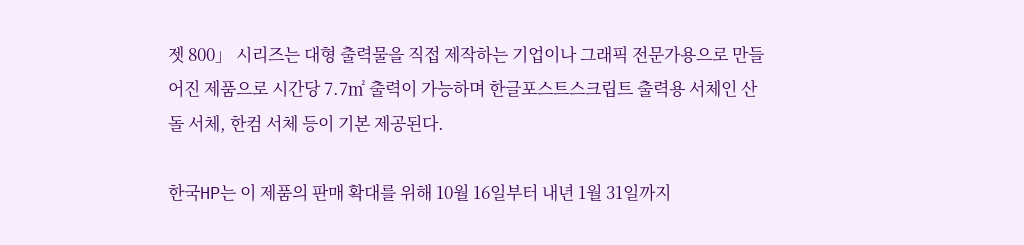젯 800」 시리즈는 대형 출력물을 직접 제작하는 기업이나 그래픽 전문가용으로 만들어진 제품으로 시간당 7.7㎡ 출력이 가능하며 한글포스트스크립트 출력용 서체인 산돌 서체, 한컴 서체 등이 기본 제공된다.

한국HP는 이 제품의 판매 확대를 위해 10월 16일부터 내년 1월 31일까지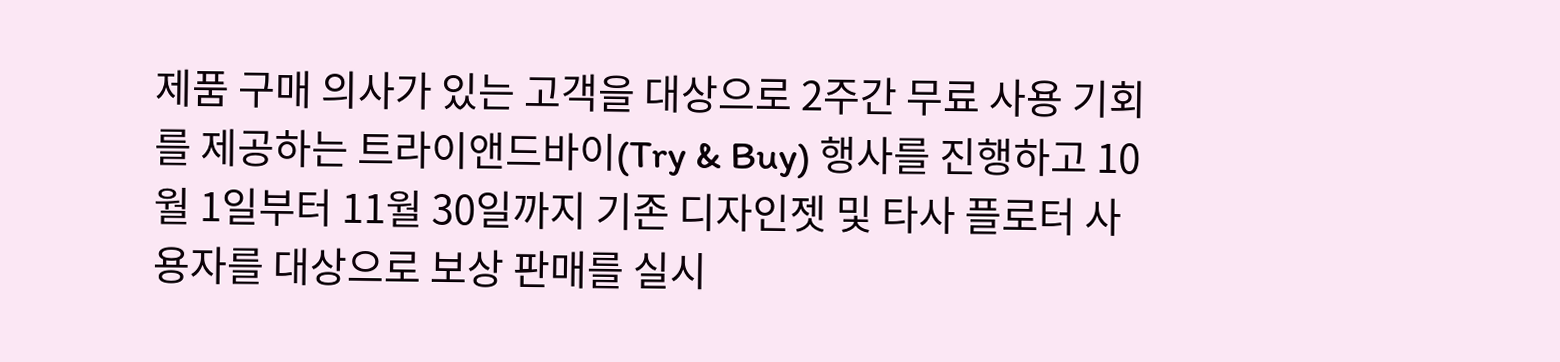제품 구매 의사가 있는 고객을 대상으로 2주간 무료 사용 기회를 제공하는 트라이앤드바이(Try & Buy) 행사를 진행하고 10월 1일부터 11월 30일까지 기존 디자인젯 및 타사 플로터 사용자를 대상으로 보상 판매를 실시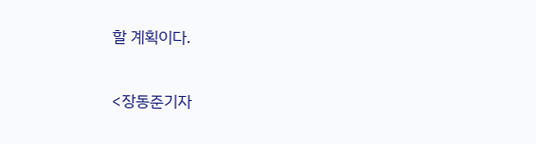할 계획이다.

<장동준기자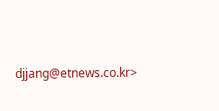djjang@etnews.co.kr>